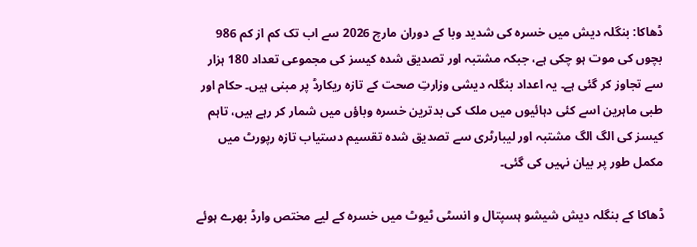ڈھاکا: بنگلہ دیش میں خسرہ کی شدید وبا کے دوران مارچ 2026 سے اب تک کم از کم 986 بچوں کی موت ہو چکی ہے، جبکہ مشتبہ اور تصدیق شدہ کیسز کی مجموعی تعداد 180 ہزار سے تجاوز کر گئی ہے۔ یہ اعداد بنگلہ دیشی وزارتِ صحت کے تازہ ریکارڈ پر مبنی ہیں۔ حکام اور طبی ماہرین اسے کئی دہائیوں میں ملک کی بدترین خسرہ وباؤں میں شمار کر رہے ہیں، تاہم کیسز کی الگ الگ مشتبہ اور لیبارٹری سے تصدیق شدہ تقسیم دستیاب تازہ رپورٹ میں مکمل طور پر بیان نہیں کی گئی۔

ڈھاکا کے بنگلہ دیش شیشو ہسپتال و انسٹی ٹیوٹ میں خسرہ کے لیے مختص وارڈ بھرے ہوئے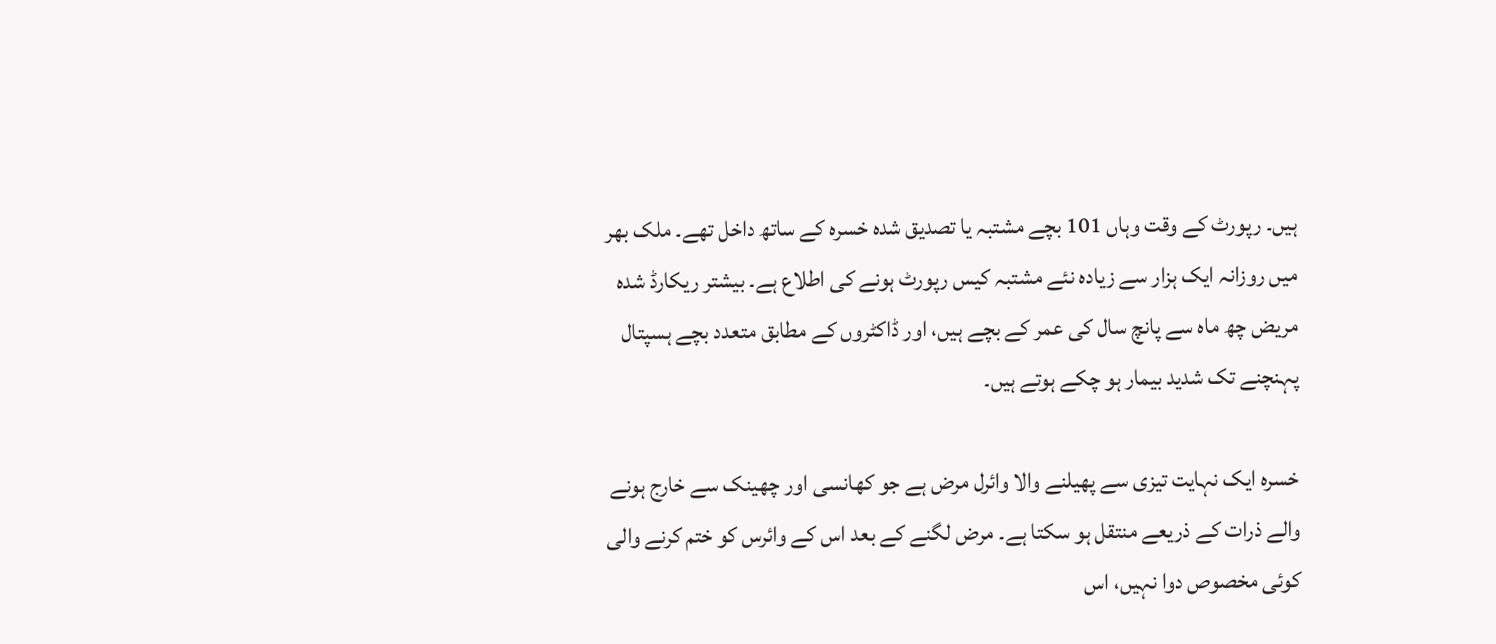ہیں۔ رپورٹ کے وقت وہاں 101 بچے مشتبہ یا تصدیق شدہ خسرہ کے ساتھ داخل تھے۔ ملک بھر میں روزانہ ایک ہزار سے زیادہ نئے مشتبہ کیس رپورٹ ہونے کی اطلاع ہے۔ بیشتر ریکارڈ شدہ مریض چھ ماہ سے پانچ سال کی عمر کے بچے ہیں، اور ڈاکٹروں کے مطابق متعدد بچے ہسپتال پہنچنے تک شدید بیمار ہو چکے ہوتے ہیں۔

خسرہ ایک نہایت تیزی سے پھیلنے والا وائرل مرض ہے جو کھانسی اور چھینک سے خارج ہونے والے ذرات کے ذریعے منتقل ہو سکتا ہے۔ مرض لگنے کے بعد اس کے وائرس کو ختم کرنے والی کوئی مخصوص دوا نہیں، اس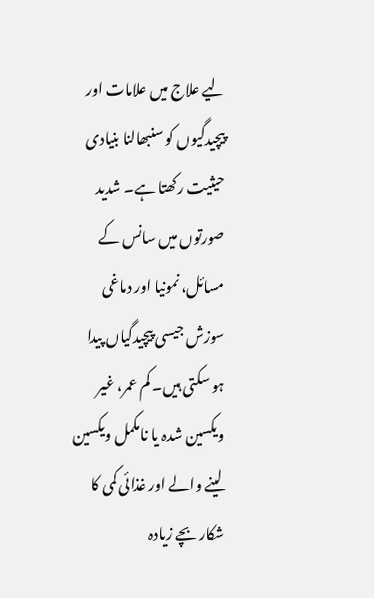لیے علاج میں علامات اور پیچیدگیوں کو سنبھالنا بنیادی حیثیت رکھتا ہے۔ شدید صورتوں میں سانس کے مسائل، نمونیا اور دماغی سوزش جیسی پیچیدگیاں پیدا ہو سکتی ہیں۔ کم عمر، غیر ویکسین شدہ یا نامکمل ویکسین لینے والے اور غذائی کمی کا شکار بچے زیادہ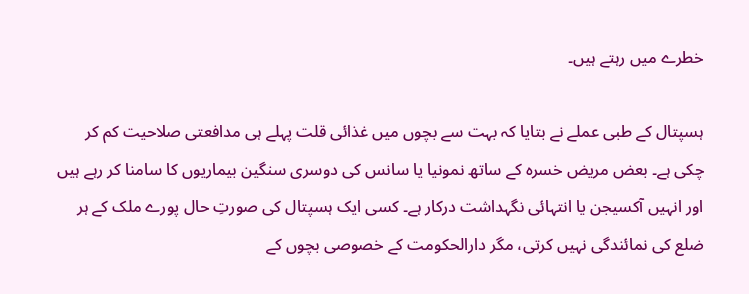خطرے میں رہتے ہیں۔

ہسپتال کے طبی عملے نے بتایا کہ بہت سے بچوں میں غذائی قلت پہلے ہی مدافعتی صلاحیت کم کر چکی ہے۔ بعض مریض خسرہ کے ساتھ نمونیا یا سانس کی دوسری سنگین بیماریوں کا سامنا کر رہے ہیں اور انہیں آکسیجن یا انتہائی نگہداشت درکار ہے۔ کسی ایک ہسپتال کی صورتِ حال پورے ملک کے ہر ضلع کی نمائندگی نہیں کرتی، مگر دارالحکومت کے خصوصی بچوں کے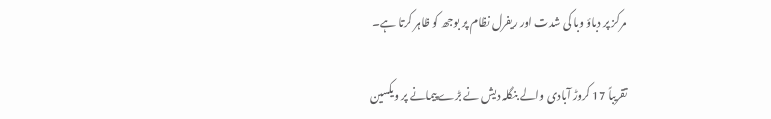مرکز پر دباؤ وبا کی شدت اور ریفرل نظام پر بوجھ کو ظاہر کرتا ہے۔

تقریباً 17 کروڑ آبادی والے بنگلہ دیش نے بڑے پیمانے پر ویکسین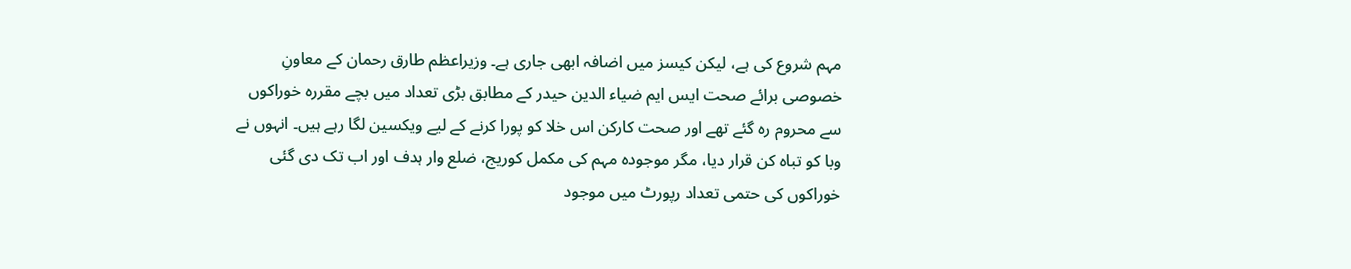مہم شروع کی ہے، لیکن کیسز میں اضافہ ابھی جاری ہے۔ وزیراعظم طارق رحمان کے معاونِ خصوصی برائے صحت ایس ایم ضیاء الدین حیدر کے مطابق بڑی تعداد میں بچے مقررہ خوراکوں سے محروم رہ گئے تھے اور صحت کارکن اس خلا کو پورا کرنے کے لیے ویکسین لگا رہے ہیں۔ انہوں نے وبا کو تباہ کن قرار دیا، مگر موجودہ مہم کی مکمل کوریج، ضلع وار ہدف اور اب تک دی گئی خوراکوں کی حتمی تعداد رپورٹ میں موجود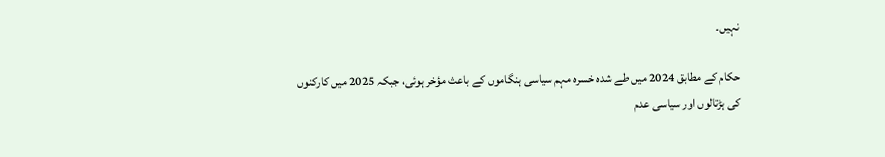نہیں۔

حکام کے مطابق 2024 میں طے شدہ خسرہ مہم سیاسی ہنگاموں کے باعث مؤخر ہوئی، جبکہ 2025 میں کارکنوں کی ہڑتالوں اور سیاسی عدم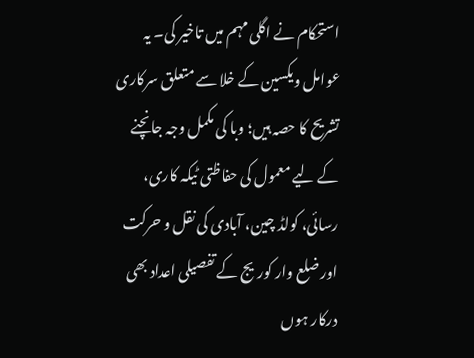استحکام نے اگلی مہم میں تاخیر کی۔ یہ عوامل ویکسین کے خلا سے متعلق سرکاری تشریح کا حصہ ہیں؛ وبا کی مکمل وجہ جانچنے کے لیے معمول کی حفاظتی ٹیکہ کاری، رسائی، کولڈ چین، آبادی کی نقل و حرکت اور ضلع وار کوریج کے تفصیلی اعداد بھی درکار ہوں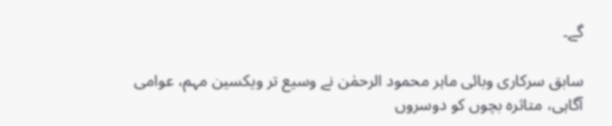گے۔

سابق سرکاری وبائی ماہر محمود الرحمٰن نے وسیع تر ویکسین مہم، عوامی آگاہی، متاثرہ بچوں کو دوسروں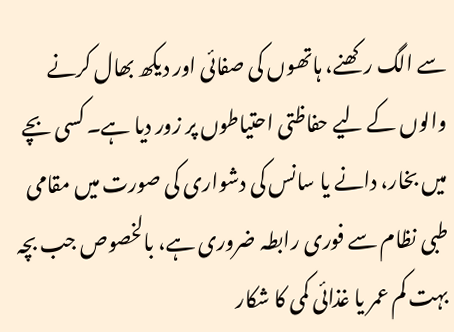سے الگ رکھنے، ہاتھوں کی صفائی اور دیکھ بھال کرنے والوں کے لیے حفاظتی احتیاطوں پر زور دیا ہے۔ کسی بچے میں بخار، دانے یا سانس کی دشواری کی صورت میں مقامی طبی نظام سے فوری رابطہ ضروری ہے، بالخصوص جب بچہ بہت کم عمر یا غذائی کمی کا شکار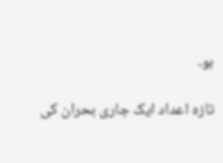ہو۔

تازہ اعداد ایک جاری بحران کی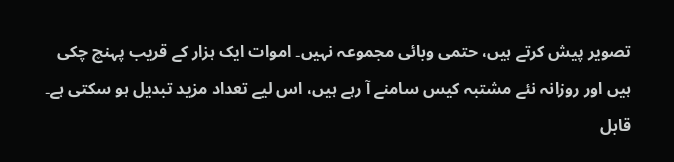تصویر پیش کرتے ہیں، حتمی وبائی مجموعہ نہیں۔ اموات ایک ہزار کے قریب پہنچ چکی ہیں اور روزانہ نئے مشتبہ کیس سامنے آ رہے ہیں، اس لیے تعداد مزید تبدیل ہو سکتی ہے۔ قابل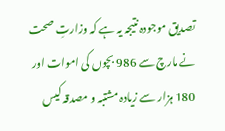تصدیق موجودہ نتیجہ یہ ہے کہ وزارتِ صحت نے مارچ سے 986 بچوں کی اموات اور 180 ہزار سے زیادہ مشتبہ و مصدقہ کیس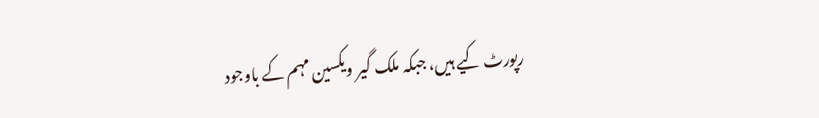رپورٹ کیے ہیں، جبکہ ملک گیر ویکسین مہم کے باوجود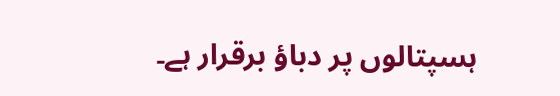ہسپتالوں پر دباؤ برقرار ہے۔